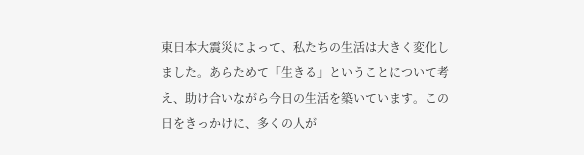東日本大震災によって、私たちの生活は大きく変化しました。あらためて「生きる」ということについて考え、助け合いながら今日の生活を築いています。この日をきっかけに、多くの人が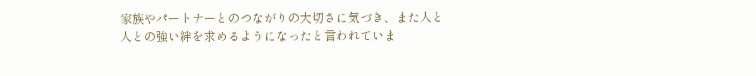家族やパートナーとのつながりの大切さに気づき、また人と人との強い絆を求めるようになったと言われていま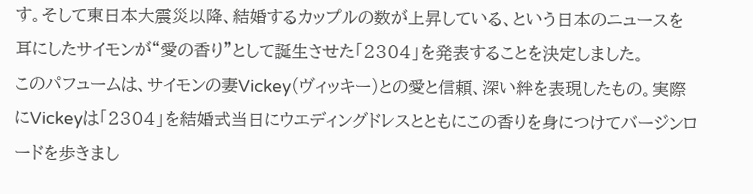す。そして東日本大震災以降、結婚するカップルの数が上昇している、という日本のニュースを耳にしたサイモンが“愛の香り”として誕生させた「2304」を発表することを決定しました。
このパフュームは、サイモンの妻Vickey(ヴィッキー)との愛と信頼、深い絆を表現したもの。実際にVickeyは「2304」を結婚式当日にウエディングドレスとともにこの香りを身につけてバージンロードを歩きまし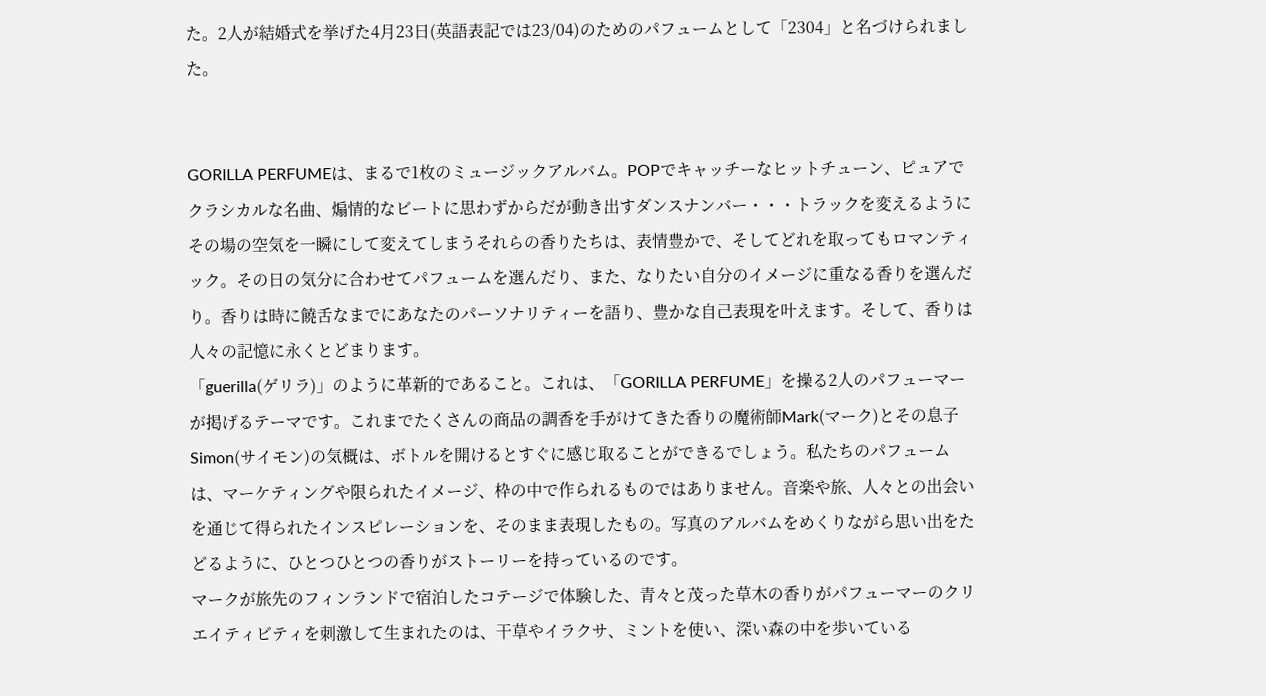た。2人が結婚式を挙げた4月23日(英語表記では23/04)のためのパフュームとして「2304」と名づけられました。


GORILLA PERFUMEは、まるで1枚のミュージックアルバム。POPでキャッチーなヒットチューン、ピュアでクラシカルな名曲、煽情的なビートに思わずからだが動き出すダンスナンバー・・・トラックを変えるようにその場の空気を一瞬にして変えてしまうそれらの香りたちは、表情豊かで、そしてどれを取ってもロマンティック。その日の気分に合わせてパフュームを選んだり、また、なりたい自分のイメージに重なる香りを選んだり。香りは時に饒舌なまでにあなたのパーソナリティーを語り、豊かな自己表現を叶えます。そして、香りは人々の記憶に永くとどまります。
「guerilla(ゲリラ)」のように革新的であること。これは、「GORILLA PERFUME」を操る2人のパフューマーが掲げるテーマです。これまでたくさんの商品の調香を手がけてきた香りの魔術師Mark(マーク)とその息子Simon(サイモン)の気概は、ボトルを開けるとすぐに感じ取ることができるでしょう。私たちのパフュームは、マーケティングや限られたイメージ、枠の中で作られるものではありません。音楽や旅、人々との出会いを通じて得られたインスピレーションを、そのまま表現したもの。写真のアルバムをめくりながら思い出をたどるように、ひとつひとつの香りがストーリーを持っているのです。
マークが旅先のフィンランドで宿泊したコテージで体験した、青々と茂った草木の香りがパフューマーのクリエイティビティを刺激して生まれたのは、干草やイラクサ、ミントを使い、深い森の中を歩いている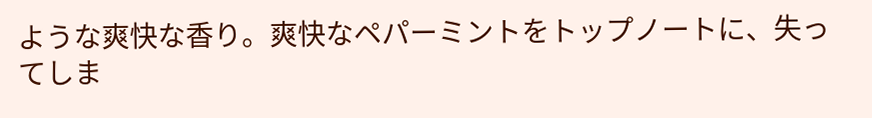ような爽快な香り。爽快なペパーミントをトップノートに、失ってしま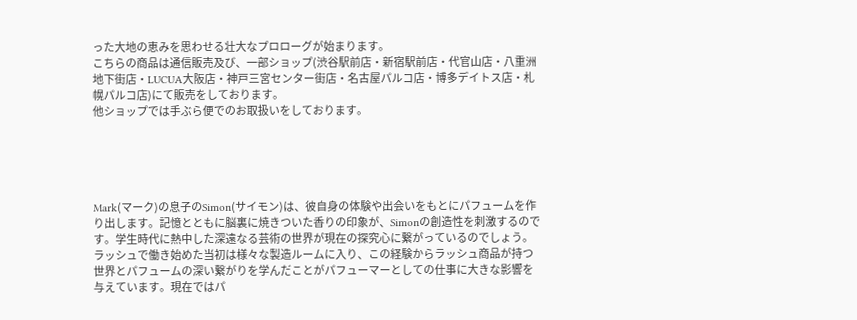った大地の恵みを思わせる壮大なプロローグが始まります。
こちらの商品は通信販売及び、一部ショップ(渋谷駅前店・新宿駅前店・代官山店・八重洲地下街店・LUCUA大阪店・神戸三宮センター街店・名古屋パルコ店・博多デイトス店・札幌パルコ店)にて販売をしております。
他ショップでは手ぶら便でのお取扱いをしております。





Mark(マーク)の息子のSimon(サイモン)は、彼自身の体験や出会いをもとにパフュームを作り出します。記憶とともに脳裏に焼きついた香りの印象が、Simonの創造性を刺激するのです。学生時代に熱中した深遠なる芸術の世界が現在の探究心に繋がっているのでしょう。ラッシュで働き始めた当初は様々な製造ルームに入り、この経験からラッシュ商品が持つ世界とパフュームの深い繋がりを学んだことがパフューマーとしての仕事に大きな影響を与えています。現在ではパ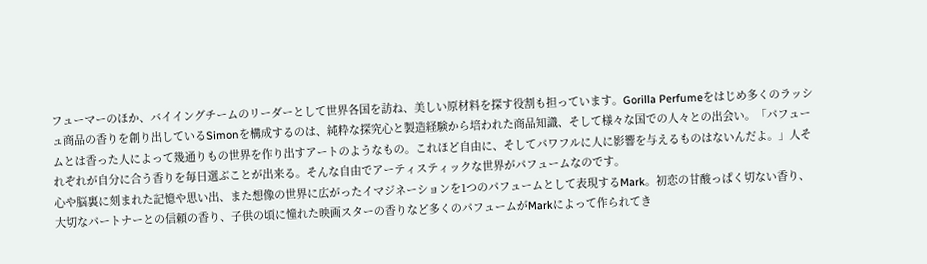フューマーのほか、バイイングチームのリーダーとして世界各国を訪ね、美しい原材料を探す役割も担っています。Gorilla Perfumeをはじめ多くのラッシュ商品の香りを創り出しているSimonを構成するのは、純粋な探究心と製造経験から培われた商品知識、そして様々な国での人々との出会い。「パフュームとは香った人によって幾通りもの世界を作り出すアートのようなもの。これほど自由に、そしてパワフルに人に影響を与えるものはないんだよ。」人それぞれが自分に合う香りを毎日選ぶことが出来る。そんな自由でアーティスティックな世界がパフュームなのです。
心や脳裏に刻まれた記憶や思い出、また想像の世界に広がったイマジネーションを1つのパフュームとして表現するMark。初恋の甘酸っぱく切ない香り、大切なパートナーとの信頼の香り、子供の頃に憧れた映画スターの香りなど多くのパフュームがMarkによって作られてき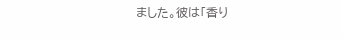ました。彼は「香り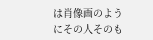は肖像画のようにその人そのも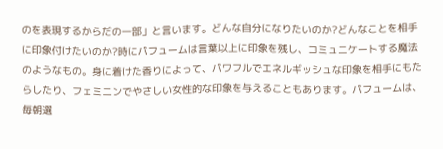のを表現するからだの一部」と言います。どんな自分になりたいのか?どんなことを相手に印象付けたいのか?時にパフュームは言葉以上に印象を残し、コミュニケートする魔法のようなもの。身に着けた香りによって、パワフルでエネルギッシュな印象を相手にもたらしたり、フェミニンでやさしい女性的な印象を与えることもあります。パフュームは、毎朝選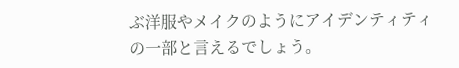ぶ洋服やメイクのようにアイデンティティの一部と言えるでしょう。